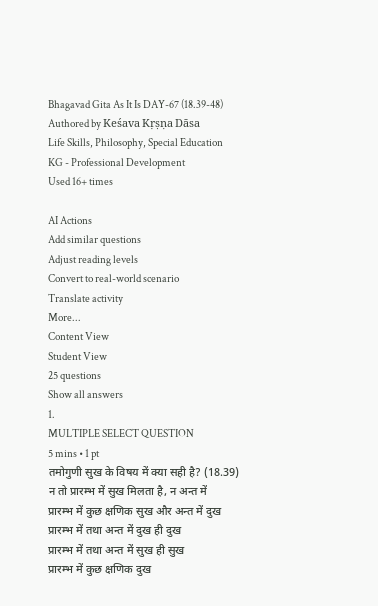Bhagavad Gita As It Is DAY-67 (18.39-48)
Authored by Keśava Kṛṣṇa Dāsa
Life Skills, Philosophy, Special Education
KG - Professional Development
Used 16+ times

AI Actions
Add similar questions
Adjust reading levels
Convert to real-world scenario
Translate activity
More...
Content View
Student View
25 questions
Show all answers
1.
MULTIPLE SELECT QUESTION
5 mins • 1 pt
तमोगुणी सुख के विषय में क्या सही है? (18.39)
न तो प्रारम्भ में सुख मिलता है, न अन्त में
प्रारम्भ में कुछ क्षणिक सुख और अन्त में दुख
प्रारम्भ में तथा अन्त में दुख ही दुख
प्रारम्भ में तथा अन्त में सुख ही सुख
प्रारम्भ में कुछ क्षणिक दुख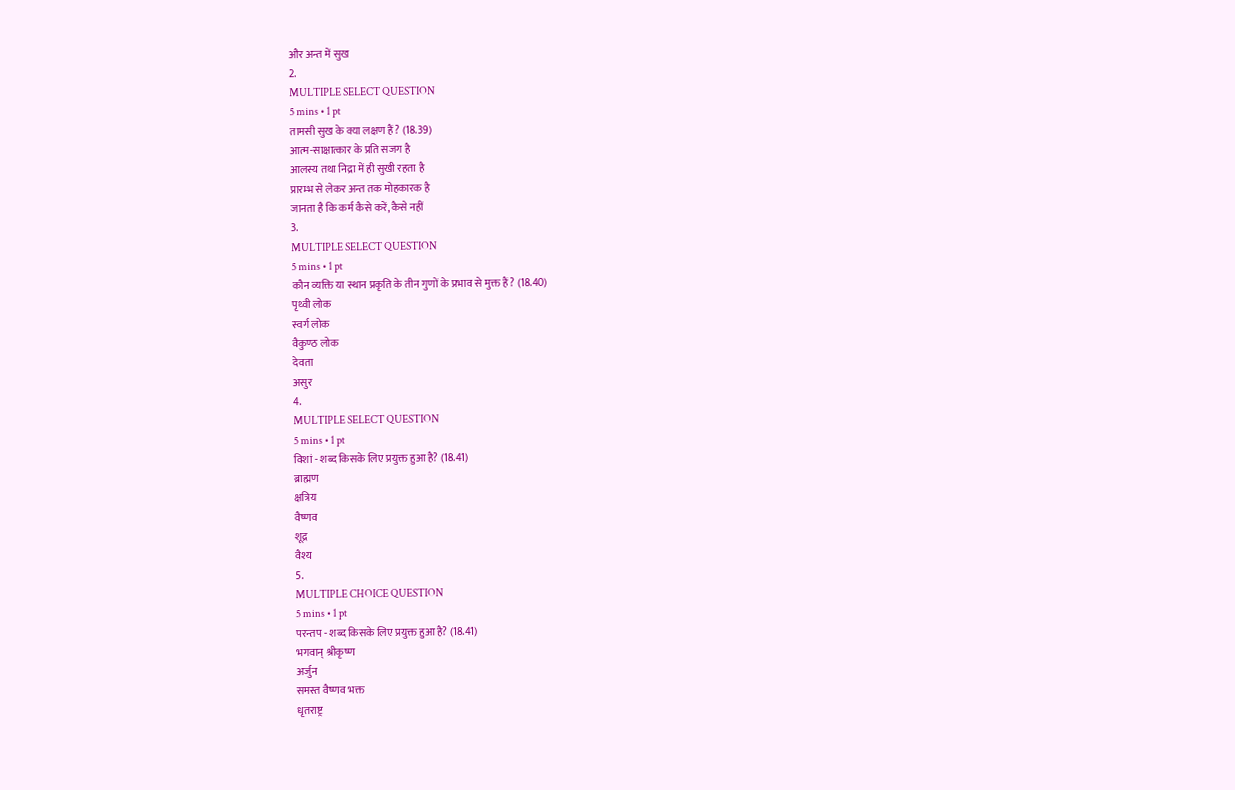और अन्त में सुख
2.
MULTIPLE SELECT QUESTION
5 mins • 1 pt
तामसी सुख के क्या लक्षण हैं? (18.39)
आत्म-साक्षात्कार के प्रति सजग है
आलस्य तथा निद्रा में ही सुखी रहता है
प्रारम्भ से लेकर अन्त तक मोहकारक है
जानता है कि कर्म कैसे करें, कैसे नहीं
3.
MULTIPLE SELECT QUESTION
5 mins • 1 pt
कौन व्यक्ति या स्थान प्रकृति के तीन गुणों के प्रभाव से मुक्त हैं? (18.40)
पृथ्वी लोक
स्वर्ग लोक
वैकुण्ठ लोक
देवता
असुर
4.
MULTIPLE SELECT QUESTION
5 mins • 1 pt
विशां - शब्द किसके लिए प्रयुक्त हुआ है? (18.41)
ब्राह्मण
क्षत्रिय
वैष्णव
शूद्र
वैश्य
5.
MULTIPLE CHOICE QUESTION
5 mins • 1 pt
परन्तप - शब्द किसके लिए प्रयुक्त हुआ है? (18.41)
भगवान् श्रीकृष्ण
अर्जुन
समस्त वैष्णव भक्त
धृतराष्ट्र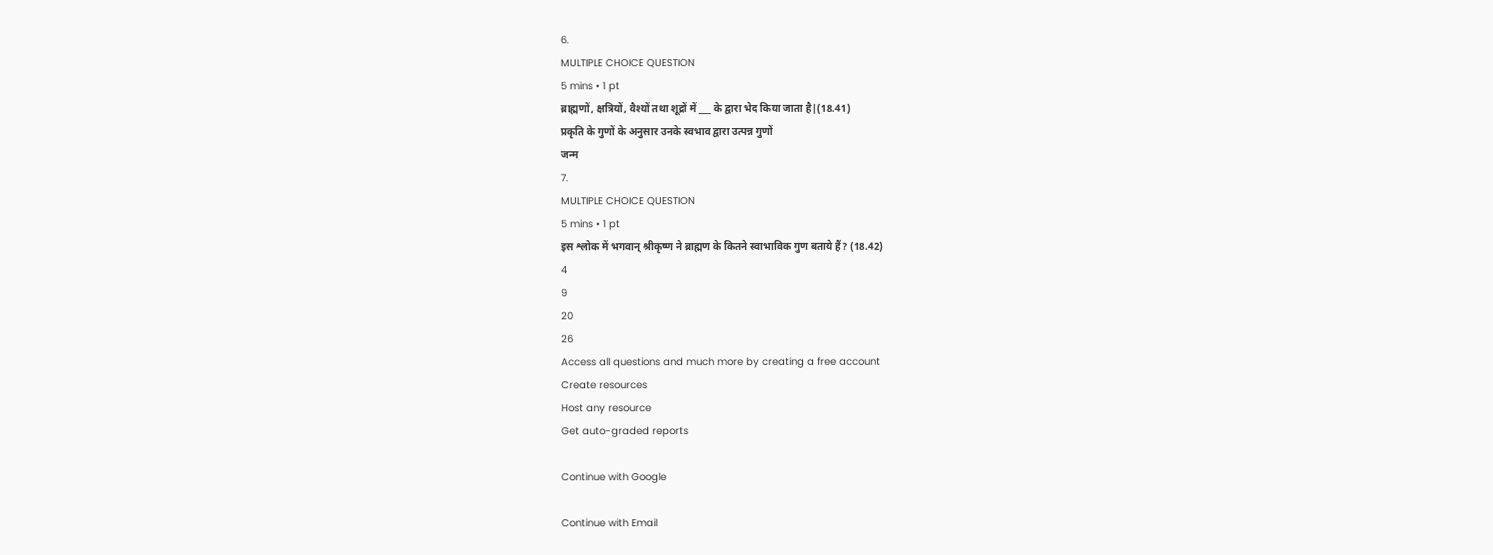6.
MULTIPLE CHOICE QUESTION
5 mins • 1 pt
ब्राह्मणों, क्षत्रियों, वैश्यों तथा शूद्रों में ___ के द्वारा भेद किया जाता है|(18.41)
प्रकृति के गुणों के अनुसार उनके स्वभाव द्वारा उत्पन्न गुणों
जन्म
7.
MULTIPLE CHOICE QUESTION
5 mins • 1 pt
इस श्लोक में भगवान् श्रीकृष्ण ने ब्राह्मण के कितने स्वाभाविक गुण बताये हैं? (18.42)
4
9
20
26
Access all questions and much more by creating a free account
Create resources
Host any resource
Get auto-graded reports

Continue with Google

Continue with Email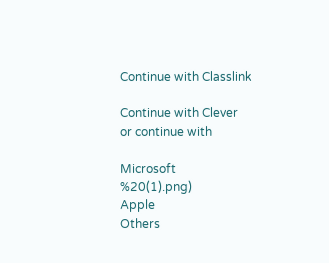Continue with Classlink

Continue with Clever
or continue with

Microsoft
%20(1).png)
Apple
Others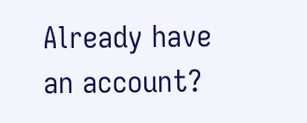Already have an account?